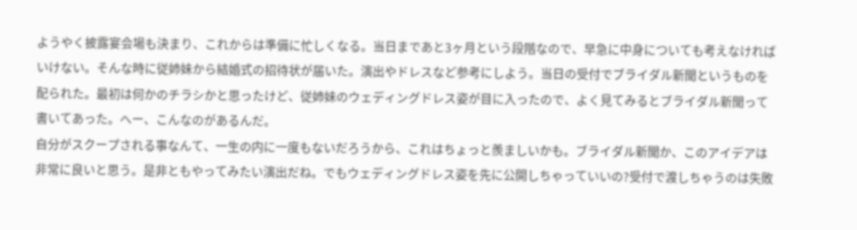ようやく披露宴会場も決まり、これからは準備に忙しくなる。当日まであと3ヶ月という段階なので、早急に中身についても考えなければいけない。そんな時に従姉妹から結婚式の招待状が届いた。演出やドレスなど参考にしよう。当日の受付でブライダル新聞というものを配られた。最初は何かのチラシかと思ったけど、従姉妹のウェディングドレス姿が目に入ったので、よく見てみるとブライダル新聞って書いてあった。へー、こんなのがあるんだ。
自分がスクープされる事なんて、一生の内に一度もないだろうから、これはちょっと羨ましいかも。ブライダル新聞か、このアイデアは非常に良いと思う。是非ともやってみたい演出だね。でもウェディングドレス姿を先に公開しちゃっていいの?受付で渡しちゃうのは失敗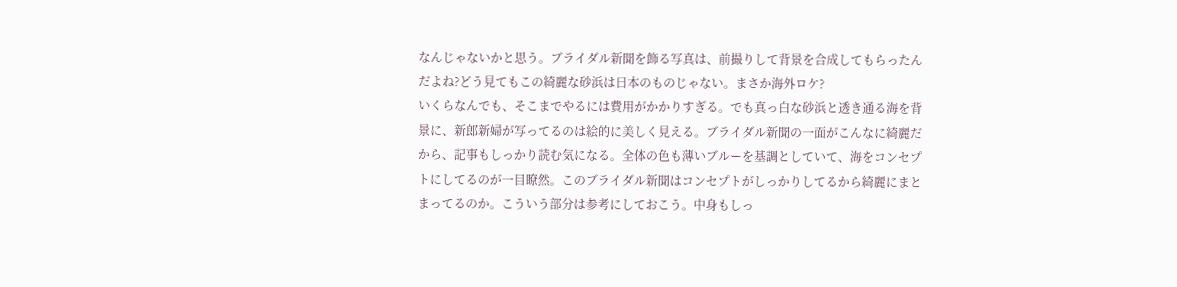なんじゃないかと思う。ブライダル新聞を飾る写真は、前撮りして背景を合成してもらったんだよね?どう見てもこの綺麗な砂浜は日本のものじゃない。まさか海外ロケ?
いくらなんでも、そこまでやるには費用がかかりすぎる。でも真っ白な砂浜と透き通る海を背景に、新郎新婦が写ってるのは絵的に美しく見える。ブライダル新聞の一面がこんなに綺麗だから、記事もしっかり読む気になる。全体の色も薄いブルーを基調としていて、海をコンセプトにしてるのが一目瞭然。このブライダル新聞はコンセプトがしっかりしてるから綺麗にまとまってるのか。こういう部分は参考にしておこう。中身もしっ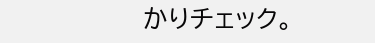かりチェック。